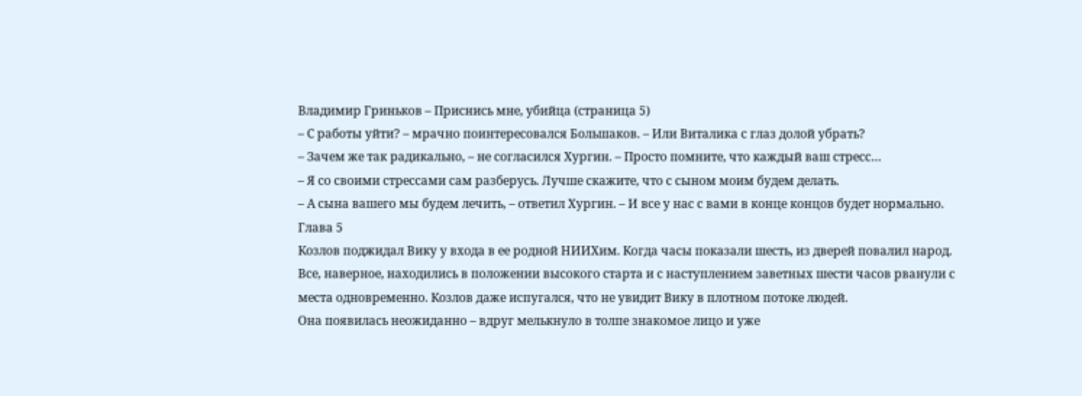Владимир Гриньков – Приснись мне, убийца (страница 5)
– С работы уйти? – мрачно поинтересовался Большаков. – Или Виталика с глаз долой убрать?
– Зачем же так радикально, – не согласился Хургин. – Просто помните, что каждый ваш стресс…
– Я со своими стрессами сам разберусь. Лучше скажите, что с сыном моим будем делать.
– А сына вашего мы будем лечить, – ответил Хургин. – И все у нас с вами в конце концов будет нормально.
Глава 5
Козлов поджидал Вику у входа в ее родной НИИХим. Когда часы показали шесть, из дверей повалил народ. Все, наверное, находились в положении высокого старта и с наступлением заветных шести часов рванули с места одновременно. Козлов даже испугался, что не увидит Вику в плотном потоке людей.
Она появилась неожиданно – вдруг мелькнуло в толпе знакомое лицо и уже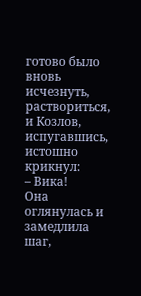готово было вновь исчезнуть, раствориться, и Козлов, испугавшись, истошно крикнул:
– Вика!
Она оглянулась и замедлила шаг,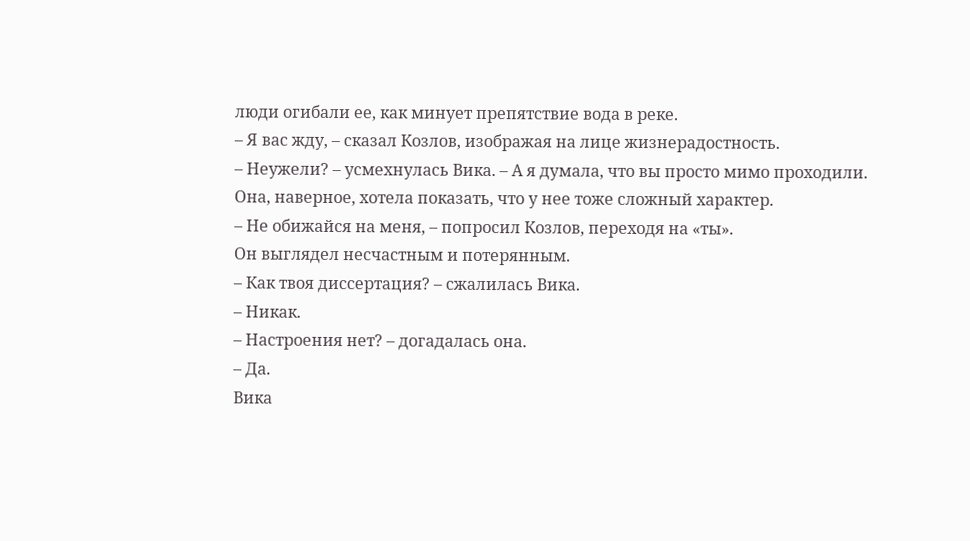люди огибали ее, как минует препятствие вода в реке.
– Я вас жду, – сказал Козлов, изображая на лице жизнерадостность.
– Неужели? – усмехнулась Вика. – А я думала, что вы просто мимо проходили.
Она, наверное, хотела показать, что у нее тоже сложный характер.
– Не обижайся на меня, – попросил Козлов, переходя на «ты».
Он выглядел несчастным и потерянным.
– Как твоя диссертация? – сжалилась Вика.
– Никак.
– Настроения нет? – догадалась она.
– Да.
Вика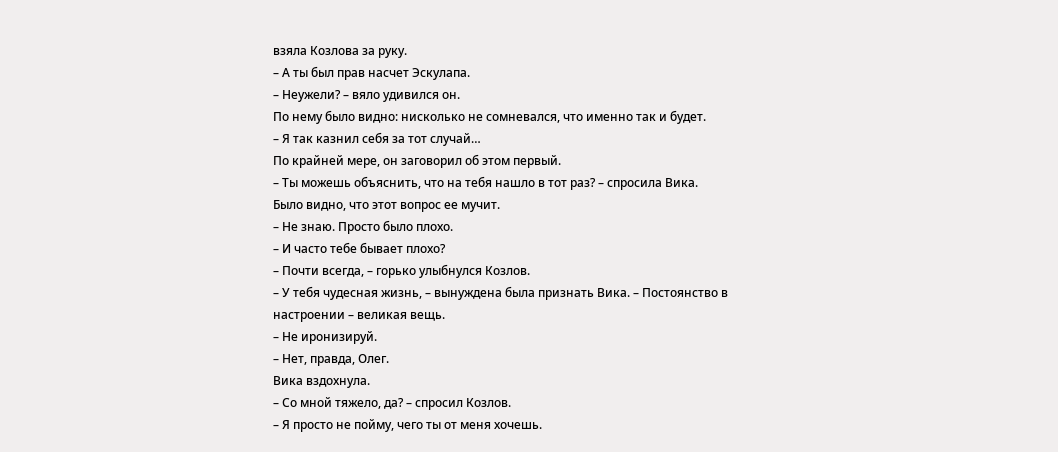взяла Козлова за руку.
– А ты был прав насчет Эскулапа.
– Неужели? – вяло удивился он.
По нему было видно: нисколько не сомневался, что именно так и будет.
– Я так казнил себя за тот случай…
По крайней мере, он заговорил об этом первый.
– Ты можешь объяснить, что на тебя нашло в тот раз? – спросила Вика.
Было видно, что этот вопрос ее мучит.
– Не знаю. Просто было плохо.
– И часто тебе бывает плохо?
– Почти всегда, – горько улыбнулся Козлов.
– У тебя чудесная жизнь, – вынуждена была признать Вика. – Постоянство в настроении – великая вещь.
– Не иронизируй.
– Нет, правда, Олег.
Вика вздохнула.
– Со мной тяжело, да? – спросил Козлов.
– Я просто не пойму, чего ты от меня хочешь.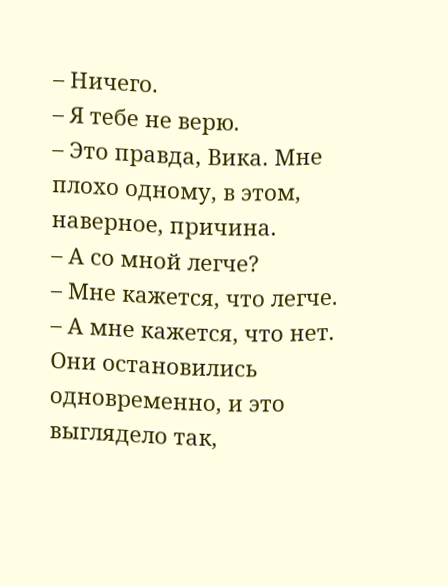– Ничего.
– Я тебе не верю.
– Это правда, Вика. Мне плохо одному, в этом, наверное, причина.
– А со мной легче?
– Мне кажется, что легче.
– А мне кажется, что нет.
Они остановились одновременно, и это выглядело так,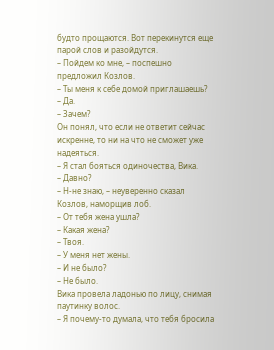будто прощаются. Вот перекинутся еще парой слов и разойдутся.
– Пойдем ко мне, – поспешно предложил Козлов.
– Ты меня к себе домой приглашаешь?
– Да.
– Зачем?
Он понял, что если не ответит сейчас искренне, то ни на что не сможет уже надеяться.
– Я стал бояться одиночества, Вика.
– Давно?
– Н-не знаю, – неуверенно сказал Козлов, наморщив лоб.
– От тебя жена ушла?
– Какая жена?
– Твоя.
– У меня нет жены.
– И не было?
– Не было.
Вика провела ладонью по лицу, снимая паутинку волос.
– Я почему-то думала, что тебя бросила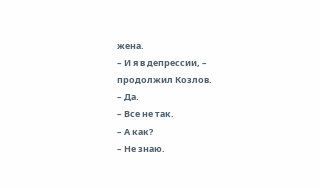жена.
– И я в депрессии, – продолжил Козлов.
– Да.
– Все не так.
– А как?
– Не знаю.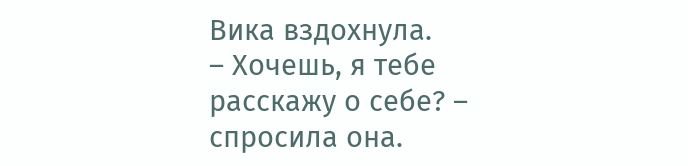Вика вздохнула.
– Хочешь, я тебе расскажу о себе? – спросила она.